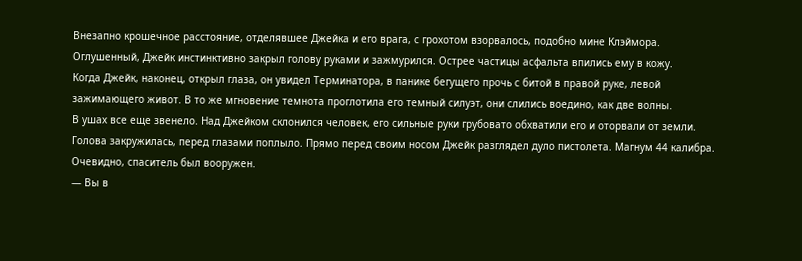Внезапно крошечное расстояние, отделявшее Джейка и его врага, с грохотом взорвалось, подобно мине Клэймора. Оглушенный, Джейк инстинктивно закрыл голову руками и зажмурился. Острее частицы асфальта впились ему в кожу.
Когда Джейк, наконец, открыл глаза, он увидел Терминатора, в панике бегущего прочь с битой в правой руке, левой зажимающего живот. В то же мгновение темнота проглотила его темный силуэт, они слились воедино, как две волны.
В ушах все еще звенело. Над Джейком склонился человек, его сильные руки грубовато обхватили его и оторвали от земли. Голова закружилась, перед глазами поплыло. Прямо перед своим носом Джейк разглядел дуло пистолета. Магнум 44 калибра. Очевидно, спаситель был вооружен.
— Вы в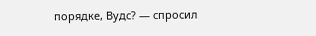порядке, Вудс? — спросил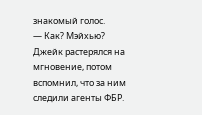знакомый голос.
— Как? Мэйхью?
Джейк растерялся на мгновение, потом вспомнил, что за ним следили агенты ФБР.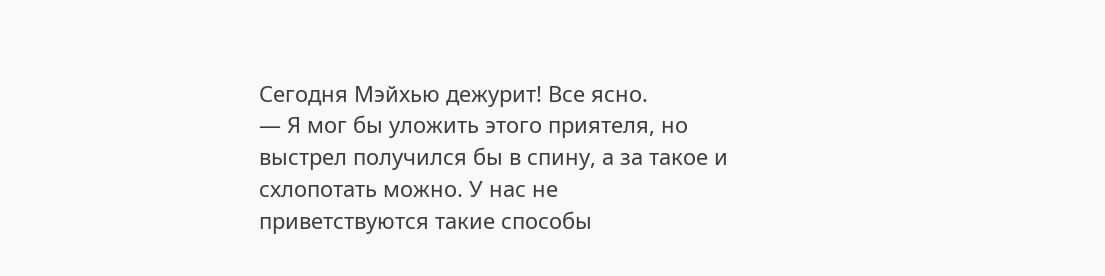Сегодня Мэйхью дежурит! Все ясно.
— Я мог бы уложить этого приятеля, но выстрел получился бы в спину, а за такое и схлопотать можно. У нас не приветствуются такие способы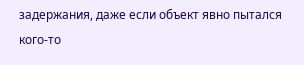задержания, даже если объект явно пытался кого-то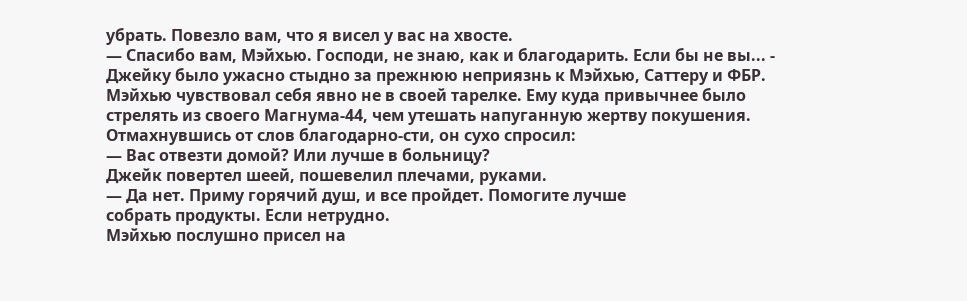убрать. Повезло вам, что я висел у вас на хвосте.
— Спасибо вам, Мэйхью. Господи, не знаю, как и благодарить. Если бы не вы... - Джейку было ужасно стыдно за прежнюю неприязнь к Мэйхью, Саттеру и ФБР.
Мэйхью чувствовал себя явно не в своей тарелке. Ему куда привычнее было стрелять из своего Магнума-44, чем утешать напуганную жертву покушения. Отмахнувшись от слов благодарно-сти, он сухо спросил:
— Вас отвезти домой? Или лучше в больницу?
Джейк повертел шеей, пошевелил плечами, руками.
— Да нет. Приму горячий душ, и все пройдет. Помогите лучше
собрать продукты. Если нетрудно.
Мэйхью послушно присел на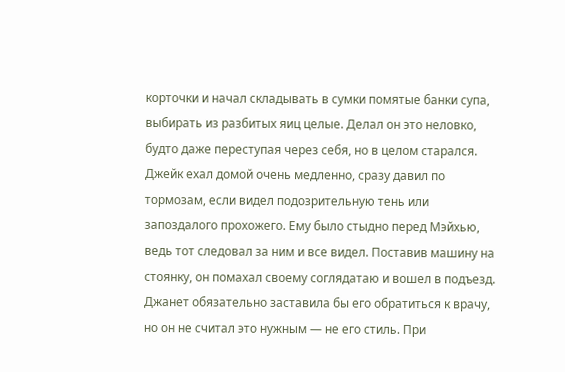корточки и начал складывать в сумки помятые банки супа, выбирать из разбитых яиц целые. Делал он это неловко, будто даже переступая через себя, но в целом старался.
Джейк ехал домой очень медленно, сразу давил по тормозам, если видел подозрительную тень или запоздалого прохожего. Ему было стыдно перед Мэйхью, ведь тот следовал за ним и все видел. Поставив машину на стоянку, он помахал своему соглядатаю и вошел в подъезд. Джанет обязательно заставила бы его обратиться к врачу, но он не считал это нужным — не его стиль. При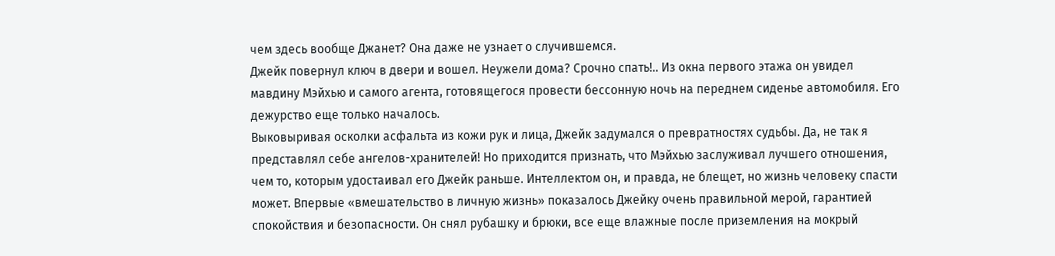чем здесь вообще Джанет? Она даже не узнает о случившемся.
Джейк повернул ключ в двери и вошел. Неужели дома? Срочно спать!.. Из окна первого этажа он увидел мавдину Мэйхью и самого агента, готовящегося провести бессонную ночь на переднем сиденье автомобиля. Его дежурство еще только началось.
Выковыривая осколки асфальта из кожи рук и лица, Джейк задумался о превратностях судьбы. Да, не так я представлял себе ангелов-хранителей! Но приходится признать, что Мэйхью заслуживал лучшего отношения, чем то, которым удостаивал его Джейк раньше. Интеллектом он, и правда, не блещет, но жизнь человеку спасти может. Впервые «вмешательство в личную жизнь» показалось Джейку очень правильной мерой, гарантией спокойствия и безопасности. Он снял рубашку и брюки, все еще влажные после приземления на мокрый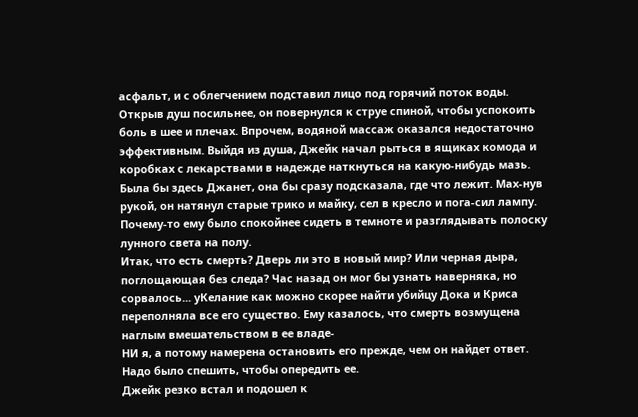асфальт, и с облегчением подставил лицо под горячий поток воды. Открыв душ посильнее, он повернулся к струе спиной, чтобы успокоить боль в шее и плечах. Впрочем, водяной массаж оказался недостаточно эффективным. Выйдя из душа, Джейк начал рыться в ящиках комода и коробках с лекарствами в надежде наткнуться на какую-нибудь мазь. Была бы здесь Джанет, она бы сразу подсказала, где что лежит. Мах-нув рукой, он натянул старые трико и майку, сел в кресло и пога-сил лампу. Почему-то ему было спокойнее сидеть в темноте и разглядывать полоску лунного света на полу.
Итак, что есть смерть? Дверь ли это в новый мир? Или черная дыра, поглощающая без следа? Час назад он мог бы узнать наверняка, но сорвалось... уКелание как можно скорее найти убийцу Дока и Криса переполняла все его существо. Ему казалось, что смерть возмущена наглым вмешательством в ее владе-
НИ я, а потому намерена остановить его прежде, чем он найдет ответ. Надо было спешить, чтобы опередить ее.
Джейк резко встал и подошел к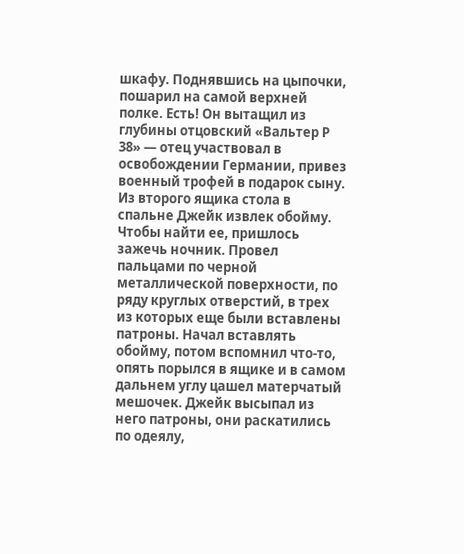шкафу. Поднявшись на цыпочки, пошарил на самой верхней полке. Есть! Он вытащил из глубины отцовский «Вальтер Р 38» — отец участвовал в освобождении Германии, привез военный трофей в подарок сыну. Из второго ящика стола в спальне Джейк извлек обойму. Чтобы найти ее, пришлось зажечь ночник. Провел пальцами по черной металлической поверхности, по ряду круглых отверстий, в трех из которых еще были вставлены патроны. Начал вставлять обойму, потом вспомнил что-то, опять порылся в ящике и в самом дальнем углу цашел матерчатый мешочек. Джейк высыпал из него патроны, они раскатились по одеялу,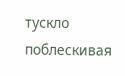тускло поблескивая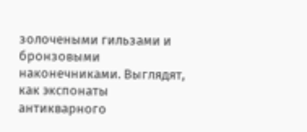золочеными гильзами и бронзовыми наконечниками. Выглядят, как экспонаты антикварного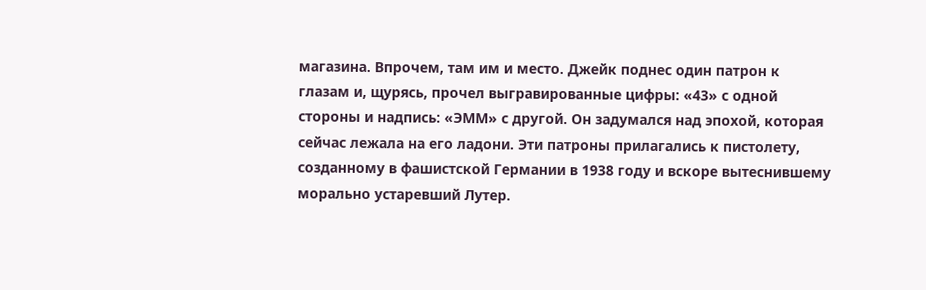магазина. Впрочем, там им и место. Джейк поднес один патрон к глазам и, щурясь, прочел выгравированные цифры: «43» с одной стороны и надпись: «ЭММ» с другой. Он задумался над эпохой, которая сейчас лежала на его ладони. Эти патроны прилагались к пистолету, созданному в фашистской Германии в 1938 году и вскоре вытеснившему морально устаревший Лутер.